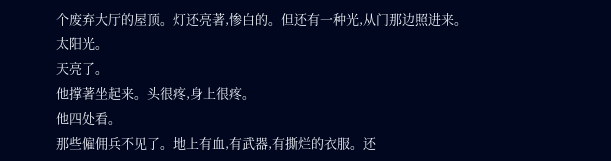个废弃大厅的屋顶。灯还亮著,惨白的。但还有一种光,从门那边照进来。
太阳光。
天亮了。
他撑著坐起来。头很疼,身上很疼。
他四处看。
那些僱佣兵不见了。地上有血,有武器,有撕烂的衣服。还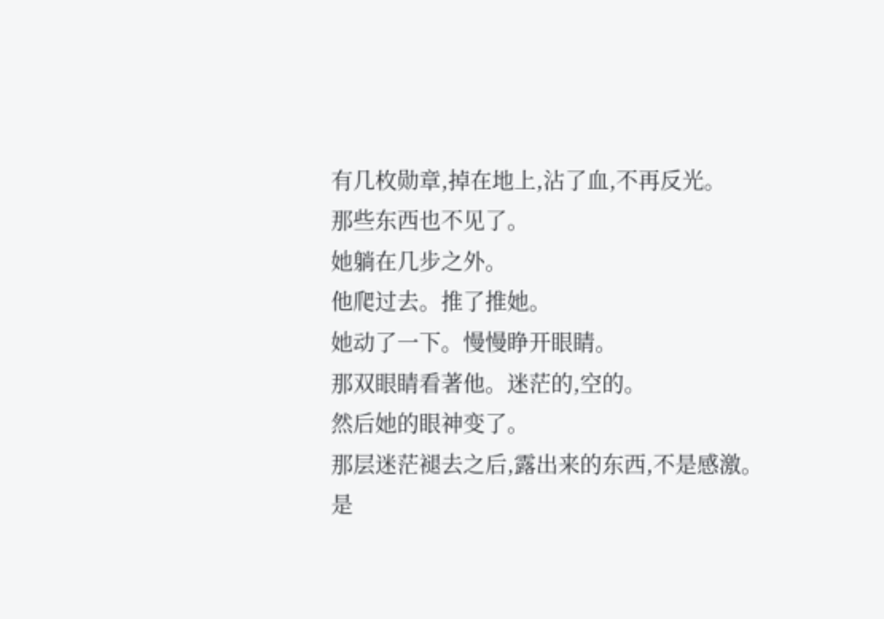有几枚勋章,掉在地上,沾了血,不再反光。
那些东西也不见了。
她躺在几步之外。
他爬过去。推了推她。
她动了一下。慢慢睁开眼睛。
那双眼睛看著他。迷茫的,空的。
然后她的眼神变了。
那层迷茫褪去之后,露出来的东西,不是感激。
是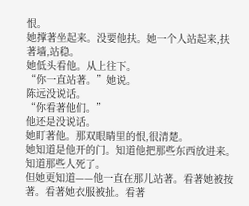恨。
她撑著坐起来。没要他扶。她一个人站起来,扶著墙,站稳。
她低头看他。从上往下。
“你一直站著。”她说。
陈远没说话。
“你看著他们。”
他还是没说话。
她盯著他。那双眼睛里的恨,很清楚。
她知道是他开的门。知道他把那些东西放进来。知道那些人死了。
但她更知道——他一直在那儿站著。看著她被按著。看著她衣服被扯。看著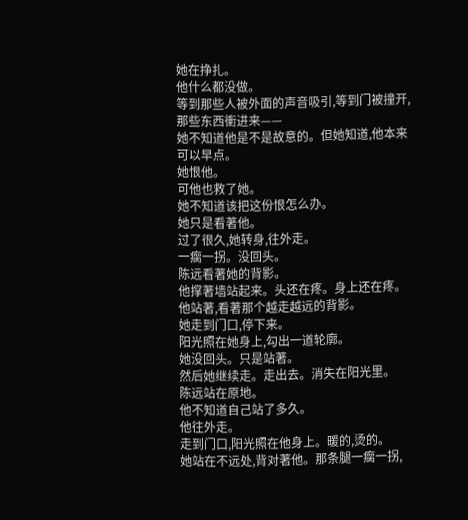她在挣扎。
他什么都没做。
等到那些人被外面的声音吸引,等到门被撞开,那些东西衝进来——
她不知道他是不是故意的。但她知道,他本来可以早点。
她恨他。
可他也救了她。
她不知道该把这份恨怎么办。
她只是看著他。
过了很久,她转身,往外走。
一瘸一拐。没回头。
陈远看著她的背影。
他撑著墙站起来。头还在疼。身上还在疼。
他站著,看著那个越走越远的背影。
她走到门口,停下来。
阳光照在她身上,勾出一道轮廓。
她没回头。只是站著。
然后她继续走。走出去。消失在阳光里。
陈远站在原地。
他不知道自己站了多久。
他往外走。
走到门口,阳光照在他身上。暖的,烫的。
她站在不远处,背对著他。那条腿一瘸一拐,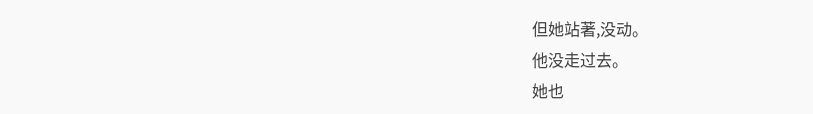但她站著,没动。
他没走过去。
她也